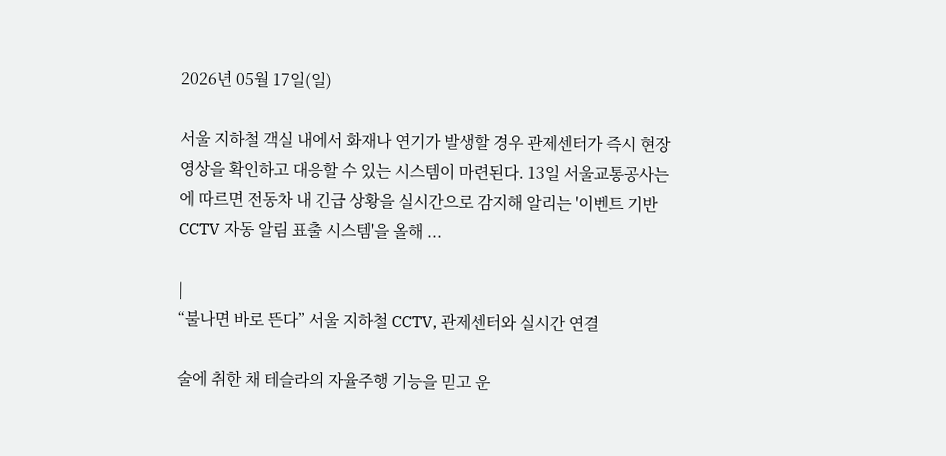2026년 05월 17일(일)

서울 지하철 객실 내에서 화재나 연기가 발생할 경우 관제센터가 즉시 현장 영상을 확인하고 대응할 수 있는 시스템이 마련된다. 13일 서울교통공사는에 따르면 전동차 내 긴급 상황을 실시간으로 감지해 알리는 '이벤트 기반 CCTV 자동 알림 표출 시스템'을 올해 ...

|
“불나면 바로 뜬다” 서울 지하철 CCTV, 관제센터와 실시간 연결

술에 취한 채 테슬라의 자율주행 기능을 믿고 운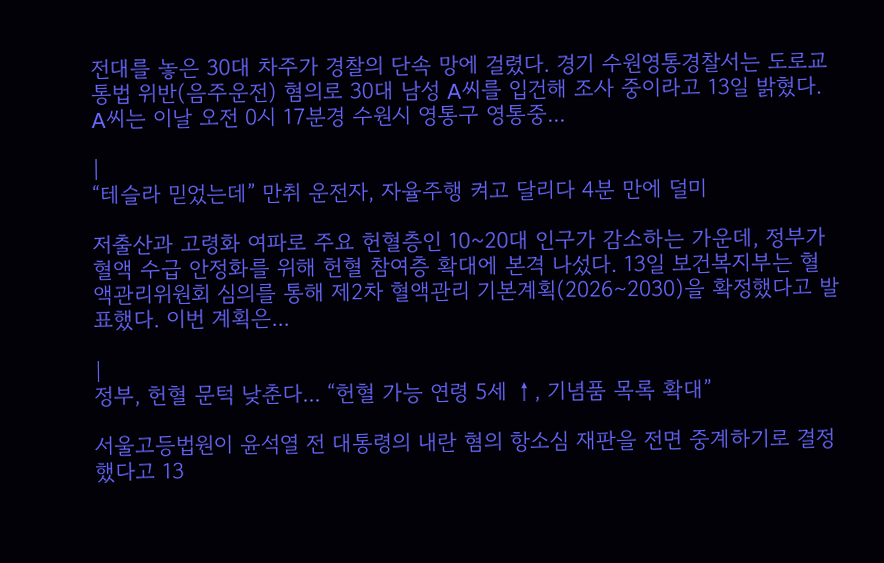전대를 놓은 30대 차주가 경찰의 단속 망에 걸렸다. 경기 수원영통경찰서는 도로교통법 위반(음주운전) 혐의로 30대 남성 A씨를 입건해 조사 중이라고 13일 밝혔다. A씨는 이날 오전 0시 17분경 수원시 영통구 영통중...

|
“테슬라 믿었는데” 만취 운전자, 자율주행 켜고 달리다 4분 만에 덜미

저출산과 고령화 여파로 주요 헌혈층인 10~20대 인구가 감소하는 가운데, 정부가 혈액 수급 안정화를 위해 헌혈 참여층 확대에 본격 나섰다. 13일 보건복지부는 혈액관리위원회 심의를 통해 제2차 혈액관리 기본계획(2026∼2030)을 확정했다고 발표했다. 이번 계획은...

|
정부, 헌혈 문턱 낮춘다... “헌혈 가능 연령 5세 ↑, 기념품 목록 확대”

서울고등법원이 윤석열 전 대통령의 내란 혐의 항소심 재판을 전면 중계하기로 결정했다고 13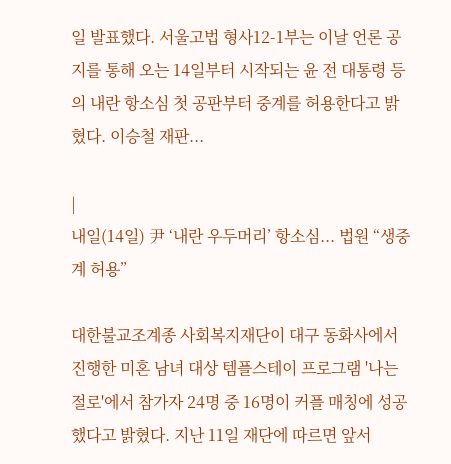일 발표했다. 서울고법 형사12-1부는 이날 언론 공지를 통해 오는 14일부터 시작되는 윤 전 대통령 등의 내란 항소심 첫 공판부터 중계를 허용한다고 밝혔다. 이승철 재판...

|
내일(14일) 尹 ‘내란 우두머리’ 항소심... 법원 “생중계 허용”

대한불교조계종 사회복지재단이 대구 동화사에서 진행한 미혼 남녀 대상 템플스테이 프로그램 '나는 절로'에서 참가자 24명 중 16명이 커플 매칭에 성공했다고 밝혔다. 지난 11일 재단에 따르면 앞서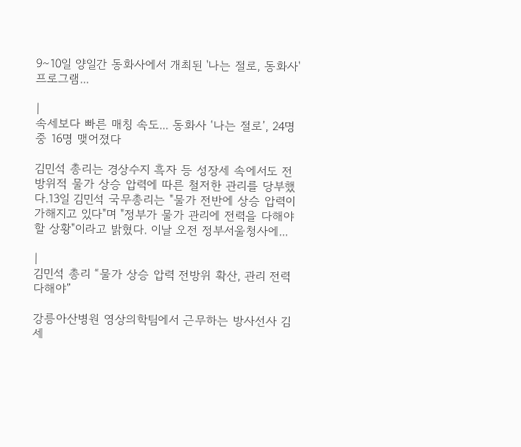9∼10일 양일간 동화사에서 개최된 '나는 절로, 동화사' 프로그램...

|
속세보다 빠른 매칭 속도... 동화사 ‘나는 절로’, 24명 중 16명 맺어졌다

김민석 총리는 경상수지 흑자 등 성장세 속에서도 전방위적 물가 상승 압력에 따른 철저한 관리를 당부했다.13일 김민석 국무총리는 "물가 전반에 상승 압력이 가해지고 있다"며 "정부가 물가 관리에 전력을 다해야 할 상황"이라고 밝혔다. 이날 오전 정부서울청사에...

|
김민석 총리 “물가 상승 압력 전방위 확산, 관리 전력 다해야”

강릉아산병원 영상의학팀에서 근무하는 방사선사 김세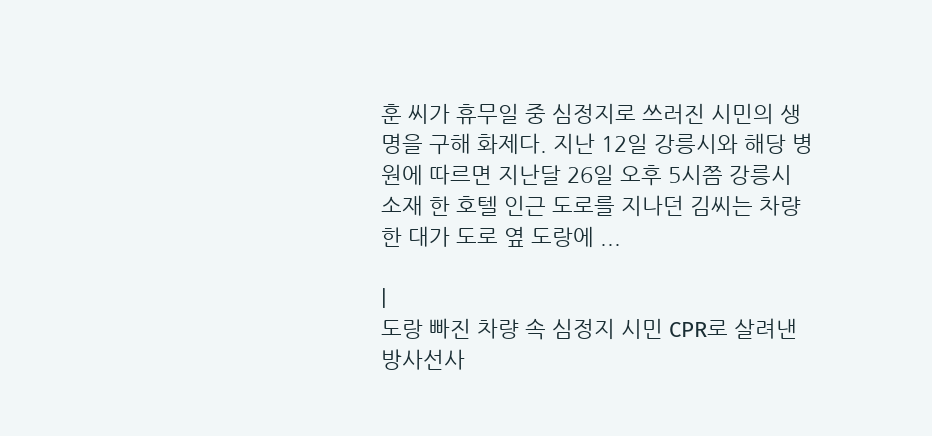훈 씨가 휴무일 중 심정지로 쓰러진 시민의 생명을 구해 화제다. 지난 12일 강릉시와 해당 병원에 따르면 지난달 26일 오후 5시쯤 강릉시 소재 한 호텔 인근 도로를 지나던 김씨는 차량 한 대가 도로 옆 도랑에 ...

|
도랑 빠진 차량 속 심정지 시민 CPR로 살려낸 방사선사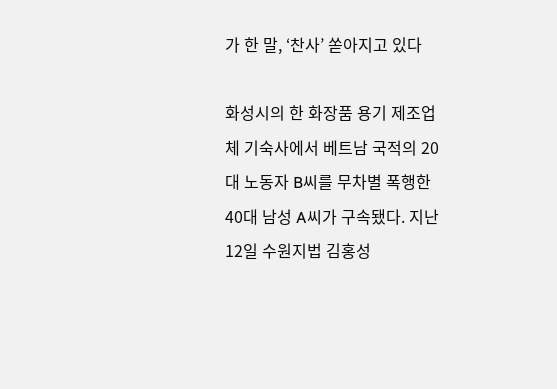가 한 말, ‘찬사’ 쏟아지고 있다

화성시의 한 화장품 용기 제조업체 기숙사에서 베트남 국적의 20대 노동자 B씨를 무차별 폭행한 40대 남성 A씨가 구속됐다. 지난 12일 수원지법 김홍성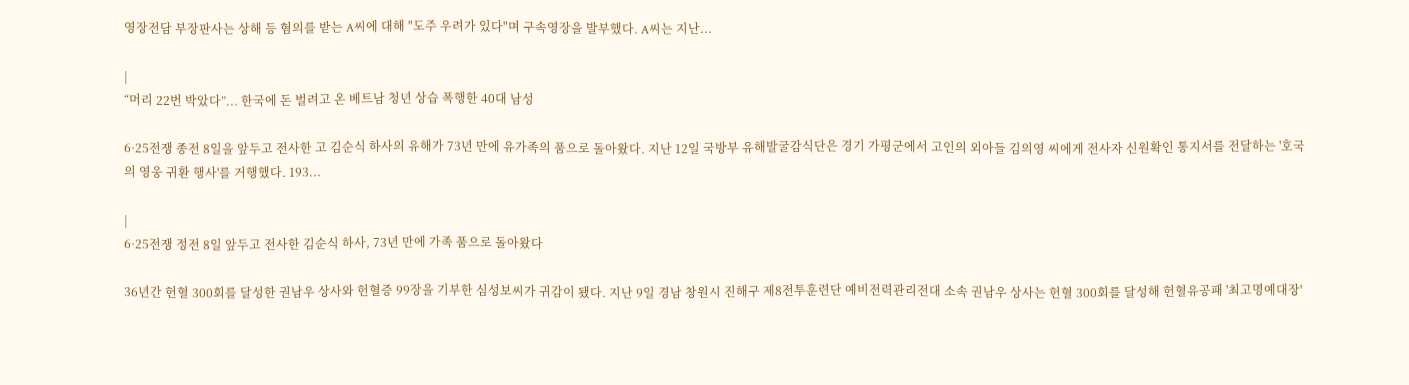영장전담 부장판사는 상해 등 혐의를 받는 A씨에 대해 "도주 우려가 있다"며 구속영장을 발부했다. A씨는 지난...

|
“머리 22번 박았다”... 한국에 돈 벌려고 온 베트남 청년 상습 폭행한 40대 남성

6·25전쟁 종전 8일을 앞두고 전사한 고 김순식 하사의 유해가 73년 만에 유가족의 품으로 돌아왔다. 지난 12일 국방부 유해발굴감식단은 경기 가평군에서 고인의 외아들 김의영 씨에게 전사자 신원확인 통지서를 전달하는 '호국의 영웅 귀환 행사'를 거행했다. 193...

|
6·25전쟁 정전 8일 앞두고 전사한 김순식 하사, 73년 만에 가족 품으로 돌아왔다

36년간 헌혈 300회를 달성한 권남우 상사와 헌혈증 99장을 기부한 심성보씨가 귀감이 됐다. 지난 9일 경남 창원시 진해구 제8전투훈련단 예비전력관리전대 소속 권남우 상사는 헌혈 300회를 달성해 헌혈유공패 '최고명예대장'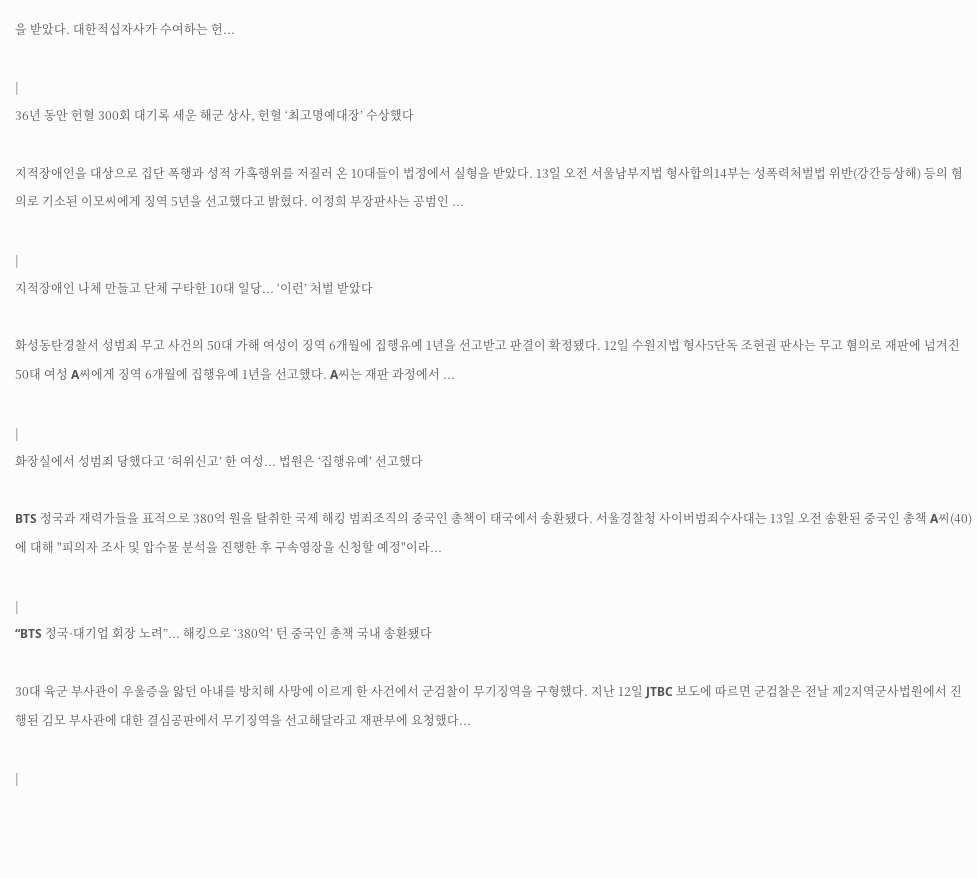을 받았다. 대한적십자사가 수여하는 헌...

|
36년 동안 헌혈 300회 대기록 세운 해군 상사, 헌혈 ‘최고명예대장’ 수상했다

지적장애인을 대상으로 집단 폭행과 성적 가혹행위를 저질러 온 10대들이 법정에서 실형을 받았다. 13일 오전 서울남부지법 형사합의14부는 성폭력처벌법 위반(강간등상해) 등의 혐의로 기소된 이모씨에게 징역 5년을 선고했다고 밝혔다. 이정희 부장판사는 공범인 ...

|
지적장애인 나체 만들고 단체 구타한 10대 일당... ‘이런’ 처벌 받았다

화성동탄경찰서 성범죄 무고 사건의 50대 가해 여성이 징역 6개월에 집행유예 1년을 선고받고 판결이 확정됐다. 12일 수원지법 형사5단독 조현권 판사는 무고 혐의로 재판에 넘겨진 50대 여성 A씨에게 징역 6개월에 집행유예 1년을 선고했다. A씨는 재판 과정에서 ...

|
화장실에서 성범죄 당했다고 ‘허위신고’ 한 여성... 법원은 ‘집행유예’ 선고했다

BTS 정국과 재력가들을 표적으로 380억 원을 탈취한 국제 해킹 범죄조직의 중국인 총책이 태국에서 송환됐다. 서울경찰청 사이버범죄수사대는 13일 오전 송환된 중국인 총책 A씨(40)에 대해 "피의자 조사 및 압수물 분석을 진행한 후 구속영장을 신청할 예정"이라...

|
“BTS 정국·대기업 회장 노려”... 해킹으로 ‘380억’ 턴 중국인 총책 국내 송환됐다

30대 육군 부사관이 우울증을 앓던 아내를 방치해 사망에 이르게 한 사건에서 군검찰이 무기징역을 구형했다. 지난 12일 JTBC 보도에 따르면 군검찰은 전날 제2지역군사법원에서 진행된 김모 부사관에 대한 결심공판에서 무기징역을 선고해달라고 재판부에 요청했다...

|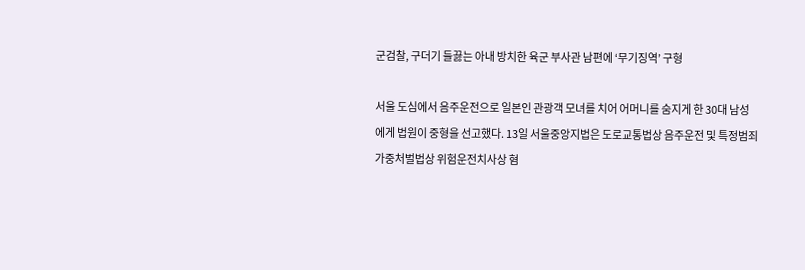군검찰, 구더기 들끓는 아내 방치한 육군 부사관 남편에 ‘무기징역’ 구형

서울 도심에서 음주운전으로 일본인 관광객 모녀를 치어 어머니를 숨지게 한 30대 남성에게 법원이 중형을 선고했다. 13일 서울중앙지법은 도로교통법상 음주운전 및 특정범죄 가중처벌법상 위험운전치사상 혐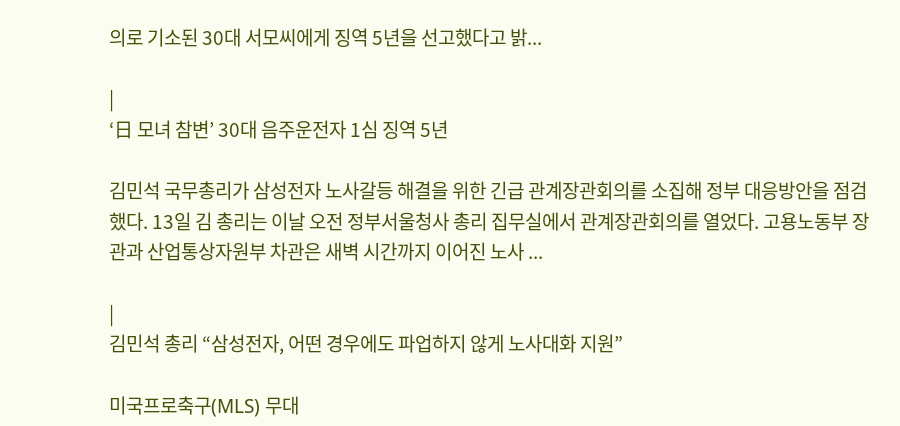의로 기소된 30대 서모씨에게 징역 5년을 선고했다고 밝...

|
‘日 모녀 참변’ 30대 음주운전자 1심 징역 5년

김민석 국무총리가 삼성전자 노사갈등 해결을 위한 긴급 관계장관회의를 소집해 정부 대응방안을 점검했다. 13일 김 총리는 이날 오전 정부서울청사 총리 집무실에서 관계장관회의를 열었다. 고용노동부 장관과 산업통상자원부 차관은 새벽 시간까지 이어진 노사 ...

|
김민석 총리 “삼성전자, 어떤 경우에도 파업하지 않게 노사대화 지원”

미국프로축구(MLS) 무대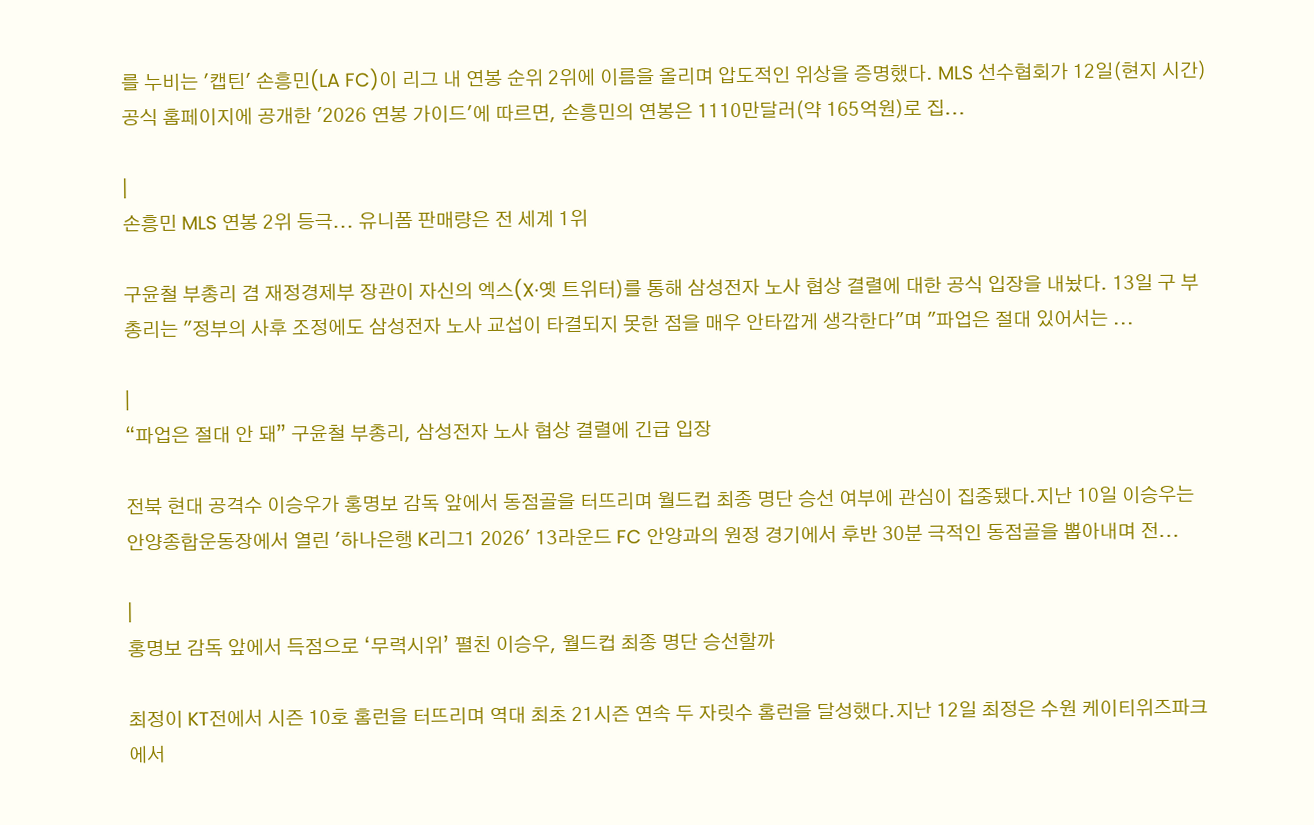를 누비는 '캡틴' 손흥민(LA FC)이 리그 내 연봉 순위 2위에 이름을 올리며 압도적인 위상을 증명했다. MLS 선수협회가 12일(현지 시간) 공식 홈페이지에 공개한 '2026 연봉 가이드'에 따르면, 손흥민의 연봉은 1110만달러(약 165억원)로 집...

|
손흥민 MLS 연봉 2위 등극... 유니폼 판매량은 전 세계 1위

구윤철 부총리 겸 재정경제부 장관이 자신의 엑스(X·옛 트위터)를 통해 삼성전자 노사 협상 결렬에 대한 공식 입장을 내놨다. 13일 구 부총리는 "정부의 사후 조정에도 삼성전자 노사 교섭이 타결되지 못한 점을 매우 안타깝게 생각한다"며 "파업은 절대 있어서는 ...

|
“파업은 절대 안 돼” 구윤철 부총리, 삼성전자 노사 협상 결렬에 긴급 입장

전북 현대 공격수 이승우가 홍명보 감독 앞에서 동점골을 터뜨리며 월드컵 최종 명단 승선 여부에 관심이 집중됐다.지난 10일 이승우는 안양종합운동장에서 열린 '하나은행 K리그1 2026' 13라운드 FC 안양과의 원정 경기에서 후반 30분 극적인 동점골을 뽑아내며 전...

|
홍명보 감독 앞에서 득점으로 ‘무력시위’ 펼친 이승우, 월드컵 최종 명단 승선할까

최정이 KT전에서 시즌 10호 홈런을 터뜨리며 역대 최초 21시즌 연속 두 자릿수 홈런을 달성했다.지난 12일 최정은 수원 케이티위즈파크에서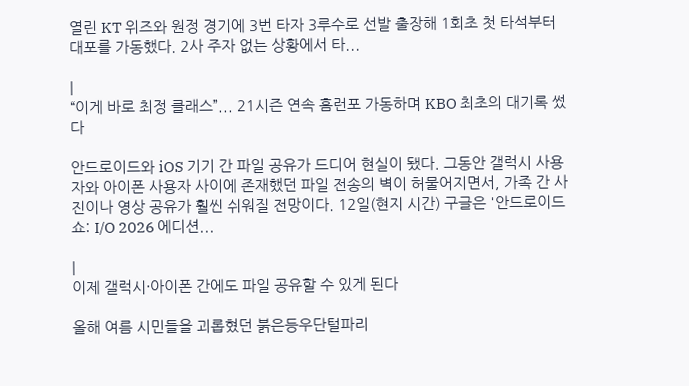열린 KT 위즈와 원정 경기에 3번 타자 3루수로 선발 출장해 1회초 첫 타석부터 대포를 가동했다. 2사 주자 없는 상황에서 타...

|
“이게 바로 최정 클래스”... 21시즌 연속 홈런포 가동하며 KBO 최초의 대기록 썼다

안드로이드와 iOS 기기 간 파일 공유가 드디어 현실이 됐다. 그동안 갤럭시 사용자와 아이폰 사용자 사이에 존재했던 파일 전송의 벽이 허물어지면서, 가족 간 사진이나 영상 공유가 훨씬 쉬워질 전망이다. 12일(현지 시간) 구글은 '안드로이드 쇼: I/O 2026 에디션...

|
이제 갤럭시·아이폰 간에도 파일 공유할 수 있게 된다

올해 여름 시민들을 괴롭혔던 붉은등우단털파리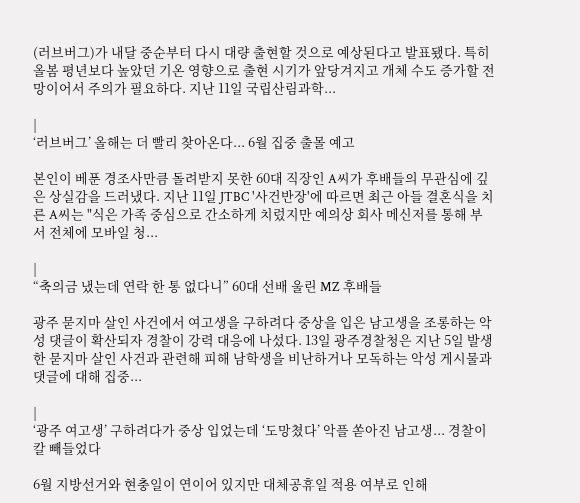(러브버그)가 내달 중순부터 다시 대량 출현할 것으로 예상된다고 발표됐다. 특히 올봄 평년보다 높았던 기온 영향으로 출현 시기가 앞당겨지고 개체 수도 증가할 전망이어서 주의가 필요하다. 지난 11일 국립산림과학...

|
‘러브버그’ 올해는 더 빨리 찾아온다... 6월 집중 출몰 예고

본인이 베푼 경조사만큼 돌려받지 못한 60대 직장인 A씨가 후배들의 무관심에 깊은 상실감을 드러냈다. 지난 11일 JTBC '사건반장'에 따르면 최근 아들 결혼식을 치른 A씨는 "식은 가족 중심으로 간소하게 치렀지만 예의상 회사 메신저를 통해 부서 전체에 모바일 청...

|
“축의금 냈는데 연락 한 통 없다니” 60대 선배 울린 MZ 후배들

광주 묻지마 살인 사건에서 여고생을 구하려다 중상을 입은 남고생을 조롱하는 악성 댓글이 확산되자 경찰이 강력 대응에 나섰다. 13일 광주경찰청은 지난 5일 발생한 묻지마 살인 사건과 관련해 피해 남학생을 비난하거나 모독하는 악성 게시물과 댓글에 대해 집중...

|
‘광주 여고생’ 구하려다가 중상 입었는데 ‘도망쳤다’ 악플 쏟아진 남고생... 경찰이 칼 빼들었다

6월 지방선거와 현충일이 연이어 있지만 대체공휴일 적용 여부로 인해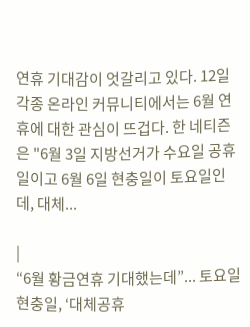연휴 기대감이 엇갈리고 있다. 12일 각종 온라인 커뮤니티에서는 6월 연휴에 대한 관심이 뜨겁다. 한 네티즌은 "6월 3일 지방선거가 수요일 공휴일이고 6월 6일 현충일이 토요일인데, 대체...

|
“6월 황금연휴 기대했는데”... 토요일 현충일, ‘대체공휴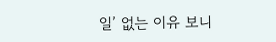일’ 없는 이유 보니